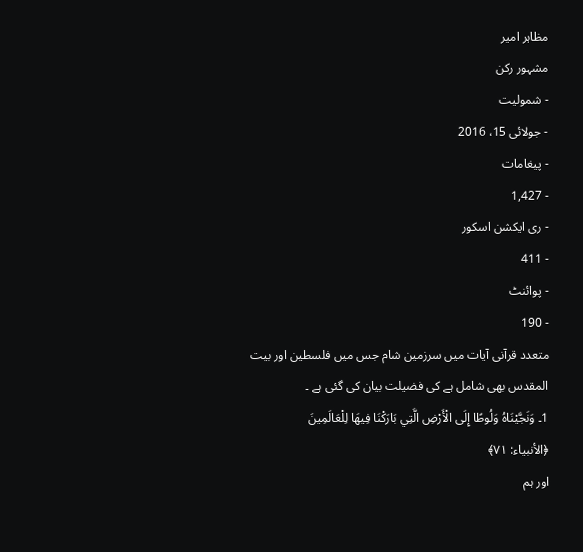مظاہر امیر
مشہور رکن
- شمولیت
- جولائی 15، 2016
- پیغامات
- 1,427
- ری ایکشن اسکور
- 411
- پوائنٹ
- 190
متعدد قرآنی آیات میں سرزمین شام جس میں فلسطین اور بیت المقدس بھی شامل ہے کی فضیلت بیان کی گئی ہے ۔
1۔ وَنَجَّيْنَاهُ وَلُوطًا إِلَى الْأَرْضِ الَّتِي بَارَكْنَا فِيهَا لِلْعَالَمِينَ
﴿الأنبياء: ٧١﴾
اور ہم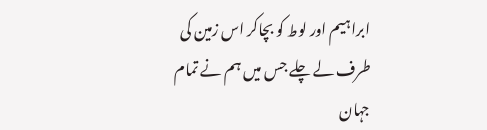ابراہیم اور لوط کو بچاکر اس زمین کی طرف لے چلے جس میں ہم نے تمام جہان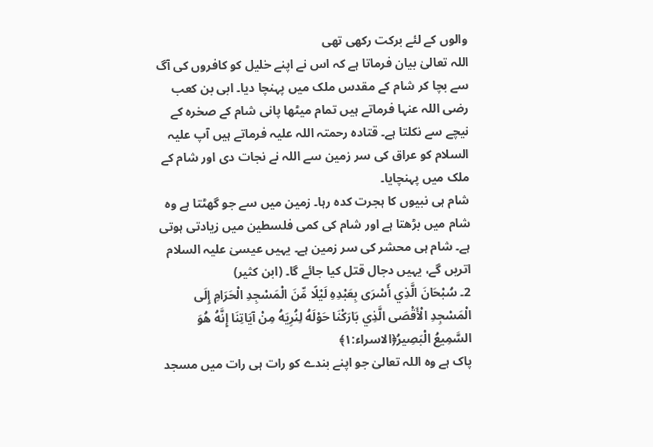والوں کے لئے برکت رکھی تھی
اللہ تعالیٰ بیان فرماتا ہے کہ اس نے اپنے خلیل کو کافروں کی آگ سے بچا کر شام کے مقدس ملک میں پہنچا دیا۔ ابی بن کعب رضی اللہ عنہا فرماتے ہیں تمام میٹھا پانی شام کے صخرہ کے نیچے سے نکلتا ہے۔ قتادہ رحمتہ اللہ علیہ فرماتے ہیں آپ علیہ السلام کو عراق کی سر زمین سے اللہ نے نجات دی اور شام کے ملک میں پہنچایا۔
شام ہی نبیوں کا ہجرت کدہ رہا۔ زمین میں سے جو گھٹتا ہے وہ شام میں بڑھتا ہے اور شام کی کمی فلسطین میں زیادتی ہوتی ہے۔ شام ہی محشر کی سر زمین ہے۔ یہیں عیسیٰ علیہ السلام اتریں گے، یہیں دجال قتل کیا جائے گا۔ (ابن کثیر)
2۔ سُبْحَانَ الَّذِي أَسْرَى بِعَبْدِهِ لَيْلًا مِّنَ الْمَسْجِدِ الْحَرَامِ إِلَى الْمَسْجِدِ الْأَقْصَى الَّذِي بَارَكْنَا حَوْلَهُ لِنُرِيَهُ مِنْ آيَاتِنَا إِنَّهُ هُوَ السَّمِيعُ الْبَصِيرُ﴿الاسراء:١﴾
پاک ہے وه اللہ تعالیٰ جو اپنے بندے کو رات ہی رات میں مسجد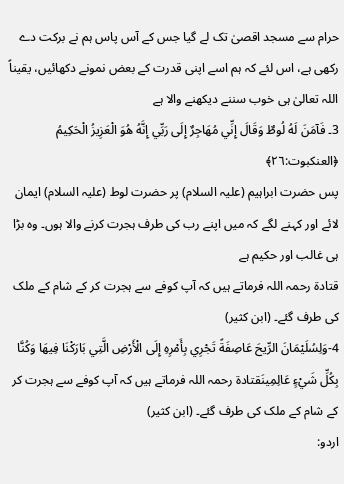حرام سے مسجد اقصیٰ تک لے گیا جس کے آس پاس ہم نے برکت دے رکھی ہے، اس لئے کہ ہم اسے اپنی قدرت کے بعض نمونے دکھائیں، یقیناً اللہ تعالیٰ ہی خوب سننے دیکھنے والا ہے
3۔ فَآمَنَ لَهُ لُوطٌ وَقَالَ إِنِّي مُهَاجِرٌ إِلَى رَبِّي إِنَّهُ هُوَ الْعَزِيزُ الْحَكِيمُ ﴿العنكبوت:٢٦﴾
پس حضرت ابراہیم (علیہ السلام) پر حضرت لوط (علیہ السلام) ایمان لائے اور کہنے لگے کہ میں اپنے رب کی طرف ہجرت کرنے والا ہوں۔ وه بڑا ہی غالب اور حکیم ہے
قتادۃ رحمہ اللہ فرماتے ہیں کہ آپ کوفے سے ہجرت کر کے شام کے ملک کی طرف گئے۔ (ابن کثیر)
4-وَلِسُلَيْمَانَ الرِّيحَ عَاصِفَةً تَجْرِي بِأَمْرِهِ إِلَى الْأَرْضِ الَّتِي بَارَكْنَا فِيهَا وَكُنَّا بِكُلِّ شَيْءٍ عَالِمِينَقتادۃ رحمہ اللہ فرماتے ہیں کہ آپ کوفے سے ہجرت کر کے شام کے ملک کی طرف گئے۔ (ابن کثیر)
اردو: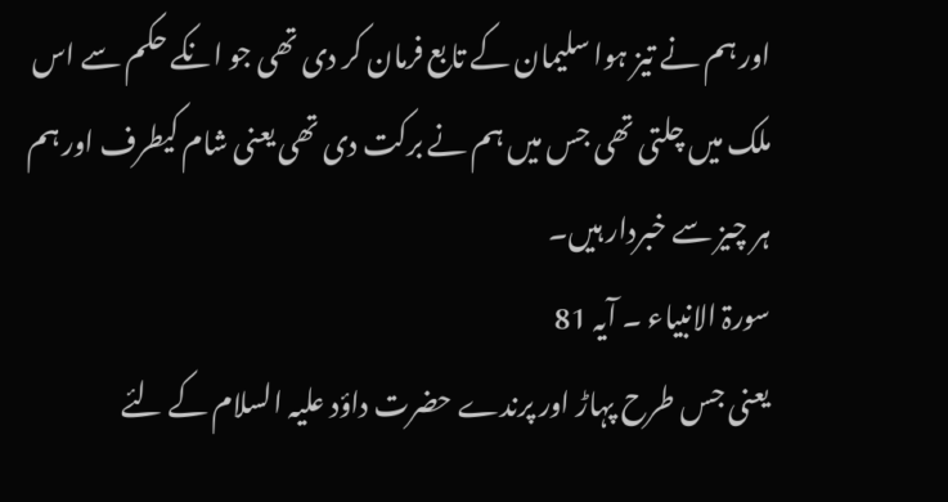اور ہم نے تیز ہوا سلیمان کے تابع فرمان کر دی تھی جو انکے حکم سے اس ملک میں چلتی تھی جس میں ہم نے برکت دی تھی یعنی شام کیطرف اور ہم ہر چیز سے خبردار ہیں۔
سورۃ الانبیاء ۔ آیہ 81
یعنی جس طرح پہاڑ اور پرندے حضرت داؤد علیہ السلام کے لئے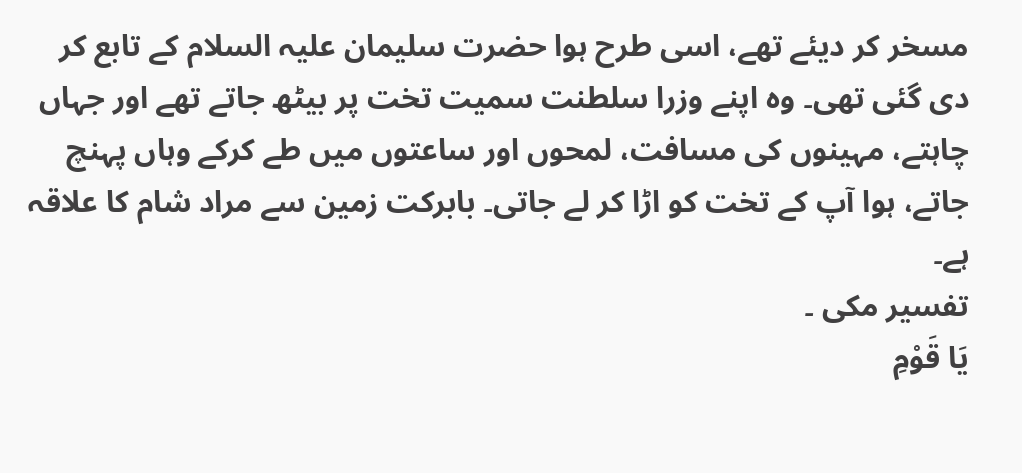مسخر کر دیئے تھے، اسی طرح ہوا حضرت سلیمان علیہ السلام کے تابع کر دی گئی تھی۔ وہ اپنے وزرا سلطنت سمیت تخت پر بیٹھ جاتے تھے اور جہاں چاہتے، مہینوں کی مسافت، لمحوں اور ساعتوں میں طے کرکے وہاں پہنچ جاتے، ہوا آپ کے تخت کو اڑا کر لے جاتی۔ بابرکت زمین سے مراد شام کا علاقہ ہے۔
تفسیر مکی ۔
يَا قَوْمِ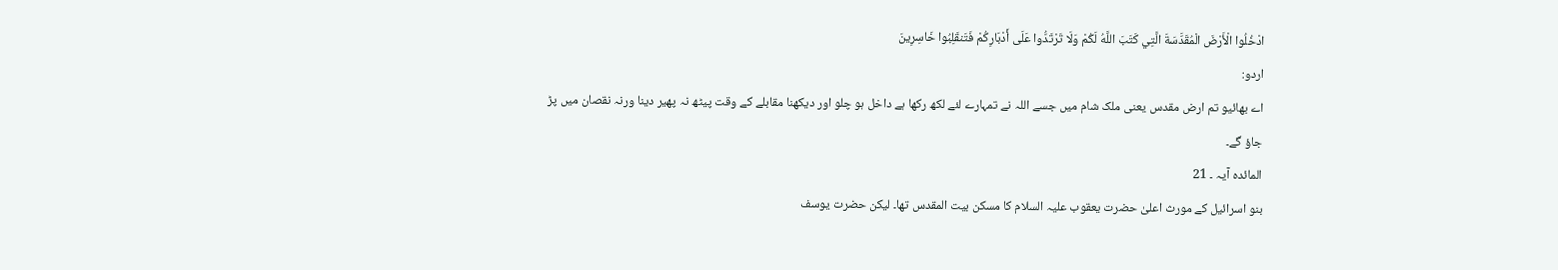ادْخُلُوا الْأَرْضَ الْمُقَدَّسَةَ الَّتِي كَتَبَ اللَّهُ لَكُمْ وَلَا تَرْتَدُّوا عَلَى أَدْبَارِكُمْ فَتَنقَلِبُوا خَاسِرِينَ
اردو:
اے بھائیو تم ارض مقدس یعنی ملک شام میں جسے اللہ نے تمہارے لئے لکھ رکھا ہے داخل ہو چلو اور دیکھنا مقابلے کے وقت پیٹھ نہ پھیر دینا ورنہ نقصان میں پڑ جاؤ گے۔
المائدہ آیہ ۔ 21
بنو اسرائیل کے مورث اعلیٰ حضرت یعقوب علیہ السلام کا مسکن بیت المقدس تھا۔ لیکن حضرت یوسف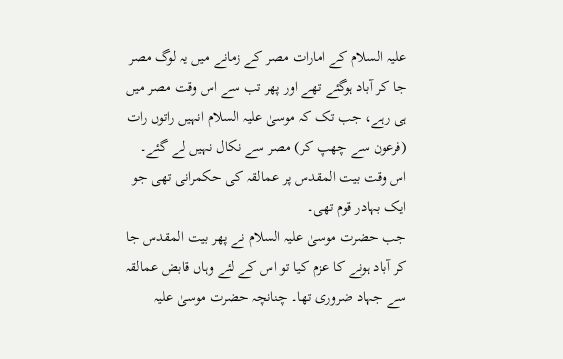علیہ السلام کے امارات مصر کے زمانے میں یہ لوگ مصر جا کر آباد ہوگئے تھے اور پھر تب سے اس وقت مصر میں ہی رہے، جب تک کہ موسیٰ علیہ السلام انہیں راتوں رات (فرعون سے چھپ کر) مصر سے نکال نہیں لے گئے۔ اس وقت بیت المقدس پر عمالقہ کی حکمرانی تھی جو ایک بہادر قوم تھی۔
جب حضرت موسیٰ علیہ السلام نے پھر بیت المقدس جا کر آباد ہونے کا عزم کیا تو اس کے لئے وہاں قابض عمالقہ سے جہاد ضروری تھا۔ چنانچہ حضرت موسیٰ علیہ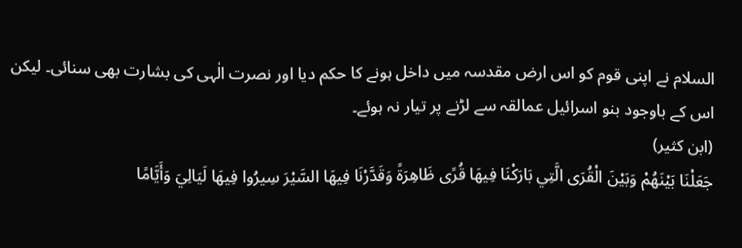السلام نے اپنی قوم کو اس ارض مقدسہ میں داخل ہونے کا حکم دیا اور نصرت الٰہی کی بشارت بھی سنائی۔ لیکن اس کے باوجود بنو اسرائیل عمالقہ سے لڑنے پر تیار نہ ہوئے۔
(ابن کثیر)
جَعَلْنَا بَيْنَهُمْ وَبَيْنَ الْقُرَى الَّتِي بَارَكْنَا فِيهَا قُرًى ظَاهِرَةً وَقَدَّرْنَا فِيهَا السَّيْرَ سِيرُوا فِيهَا لَيَالِيَ وَأَيَّامًا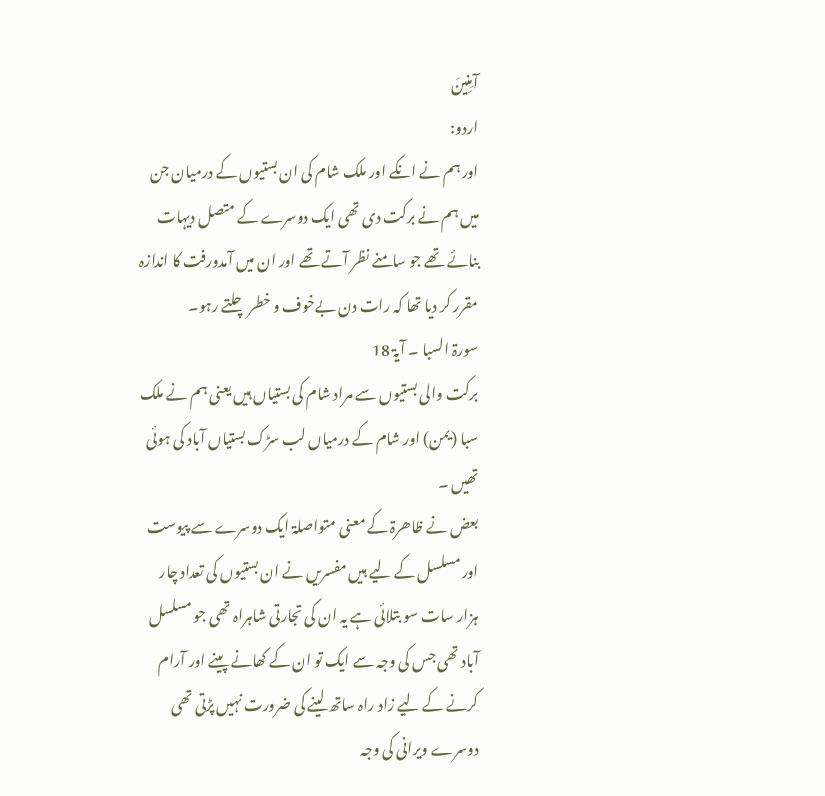آمِنِينَ
اردو:
اور ہم نے انکے اور ملک شام کی ان بستیوں کے درمیان جن میں ہم نے برکت دی تھی ایک دوسرے کے متصل دیہات بنائے تھے جو سامنے نظر آتے تھے اور ان میں آمدورفت کا اندازہ مقرر کر دیا تھا کہ رات دن بےخوف و خطر چلتے رہو۔
سورۃ السبا ۔ آیۃ 18
برکت والی بستیوں سے مراد شام کی بستیاں ہیں یعنی ہم نے ملک سبا (یمن) اور شام کے درمیاں لب سڑک بستیاں آباد کی ہوئی تھیں ۔
بعض نے ظاھرۃ کے معنی متواصلۃ ایک دوسرے سے پیوست اور مسلسل کے لیے ہیں مفسریں نے ان بستیوں کی تعداد چار ہزار سات سو بتلائی ہے یہ ان کی تجارتی شاہراہ تھی جو مسلسل آباد تھی جس کی وجہ سے ایک تو ان کے کھانے پینے اور آرام کرنے کے لیے زاد راہ ساتھ لینے کی ضرورت نہیں پڑتی تھی دوسرے ویرانی کی وجہ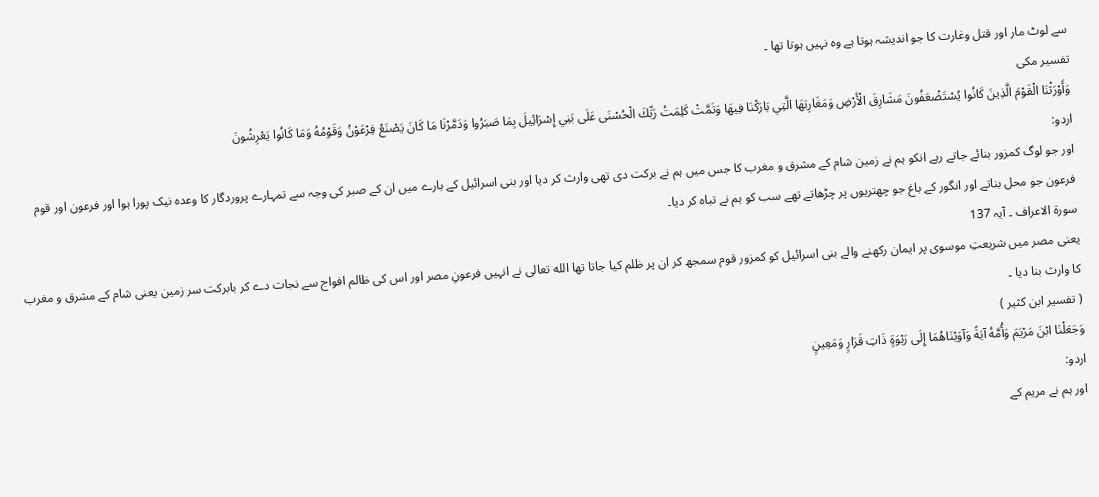سے لوٹ مار اور قتل وغارت کا جو اندیشہ ہوتا ہے وہ نہیں ہوتا تھا ۔
تفسیر مکی
وَأَوْرَثْنَا الْقَوْمَ الَّذِينَ كَانُوا يُسْتَضْعَفُونَ مَشَارِقَ الْأَرْضِ وَمَغَارِبَهَا الَّتِي بَارَكْنَا فِيهَا وَتَمَّتْ كَلِمَتُ رَبِّكَ الْحُسْنَى عَلَى بَنِي إِسْرَائِيلَ بِمَا صَبَرُوا وَدَمَّرْنَا مَا كَانَ يَصْنَعُ فِرْعَوْنُ وَقَوْمُهُ وَمَا كَانُوا يَعْرِشُونَ
اردو:
اور جو لوگ کمزور بنائے جاتے رہے انکو ہم نے زمین شام کے مشرق و مغرب کا جس میں ہم نے برکت دی تھی وارث کر دیا اور بنی اسرائیل کے بارے میں ان کے صبر کی وجہ سے تمہارے پروردگار کا وعدہ نیک پورا ہوا اور فرعون اور قوم فرعون جو محل بناتے اور انگور کے باغ جو چھتریوں پر چڑھاتے تھے سب کو ہم نے تباہ کر دیا۔
سورة الاعراف ۔ آیہ 137
یعنی مصر میں شریعتِ موسوی پر ایمان رکھنے والے بنی اسرائیل کو کمزور قوم سمجھ کر ان پر ظلم کیا جاتا تھا الله تعالی نے انہیں فرعونِ مصر اور اس کی ظالم افواج سے نجات دے کر بابرکت سر زمین یعنی شام کے مشرق و مغرب کا وارث بنا دیا ۔
( تفسیر ابن کثیر )
وَجَعَلْنَا ابْنَ مَرْيَمَ وَأُمَّهُ آيَةً وَآوَيْنَاهُمَا إِلَى رَبْوَةٍ ذَاتِ قَرَارٍ وَمَعِينٍ
اردو:
اور ہم نے مریم کے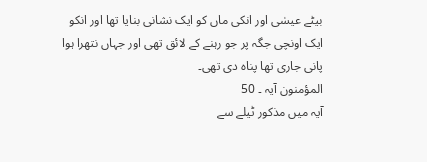بیٹے عیسٰی اور انکی ماں کو ایک نشانی بنایا تھا اور انکو ایک اونچی جگہ پر جو رہنے کے لائق تھی اور جہاں نتھرا ہوا پانی جاری تھا پناہ دی تھی۔
المؤمنون آیہ ۔ 50
آیہ میں مذکور ٹیلے سے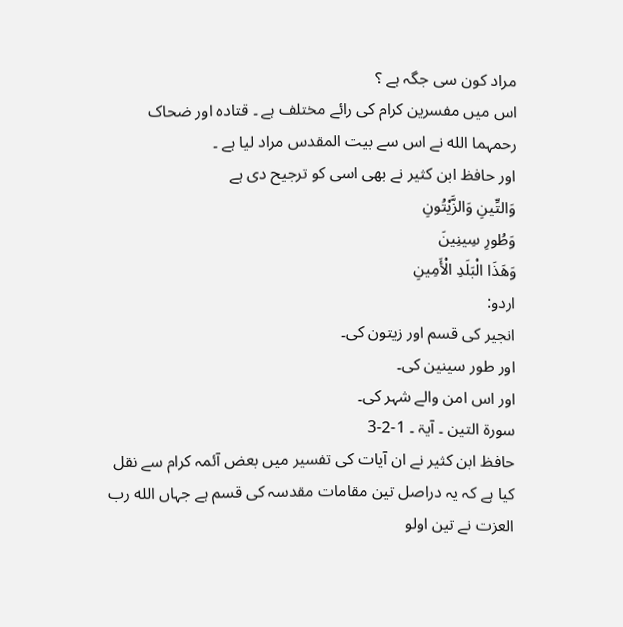مراد کون سی جگہ ہے ؟
اس میں مفسرین کرام کی رائے مختلف ہے ۔ قتادہ اور ضحاک رحمہما الله نے اس سے بیت المقدس مراد لیا ہے ۔
اور حافظ ابن کثیر نے بھی اسی کو ترجیح دی ہے
وَالتِّينِ وَالزَّيْتُونِ
وَطُورِ سِينِينَ
وَهَذَا الْبَلَدِ الْأَمِينِ
اردو:
انجیر کی قسم اور زیتون کی۔
اور طور سینین کی۔
اور اس امن والے شہر کی۔
سورۃ التین ۔ آیۃ ۔ 1-2-3
حافظ ابن کثیر نے ان آیات کی تفسیر میں بعض آئمہ کرام سے نقل کیا ہے کہ یہ دراصل تین مقامات مقدسہ کی قسم ہے جہاں الله رب العزت نے تین اولو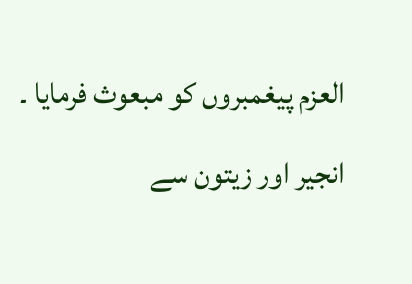العزم پیغمبروں کو مبعوث فرمایا ۔
انجیر اور زیتون سے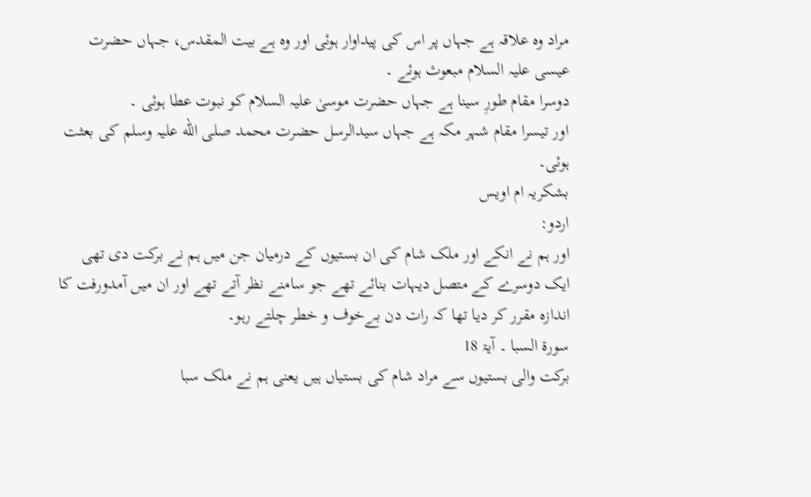مراد وہ علاقہ ہے جہاں پر اس کی پیداوار ہوئی اور وہ ہے بیت المقدس، جہاں حضرت عیسی علیہ السلام مبعوث ہوئے ۔
دوسرا مقام طورِ سینا ہے جہاں حضرت موسیٰ علیہ السلام کو نبوت عطا ہوئی ۔
اور تیسرا مقام شہر مکہ ہے جہاں سیدالرسل حضرت محمد صلی الله علیہ وسلم کی بعثت ہوئی۔
بشکریہ ام اویس
اردو:
اور ہم نے انکے اور ملک شام کی ان بستیوں کے درمیان جن میں ہم نے برکت دی تھی ایک دوسرے کے متصل دیہات بنائے تھے جو سامنے نظر آتے تھے اور ان میں آمدورفت کا اندازہ مقرر کر دیا تھا کہ رات دن بےخوف و خطر چلتے رہو۔
سورۃ السبا ۔ آیۃ 18
برکت والی بستیوں سے مراد شام کی بستیاں ہیں یعنی ہم نے ملک سبا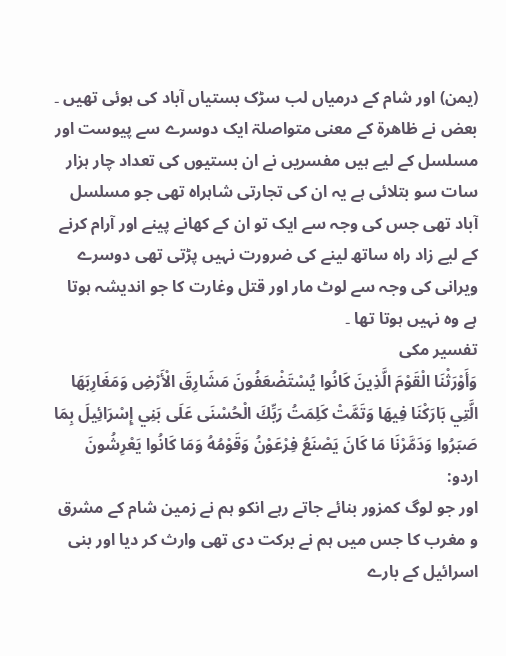(یمن) اور شام کے درمیاں لب سڑک بستیاں آباد کی ہوئی تھیں ۔
بعض نے ظاھرۃ کے معنی متواصلۃ ایک دوسرے سے پیوست اور مسلسل کے لیے ہیں مفسریں نے ان بستیوں کی تعداد چار ہزار سات سو بتلائی ہے یہ ان کی تجارتی شاہراہ تھی جو مسلسل آباد تھی جس کی وجہ سے ایک تو ان کے کھانے پینے اور آرام کرنے کے لیے زاد راہ ساتھ لینے کی ضرورت نہیں پڑتی تھی دوسرے ویرانی کی وجہ سے لوٹ مار اور قتل وغارت کا جو اندیشہ ہوتا ہے وہ نہیں ہوتا تھا ۔
تفسیر مکی
وَأَوْرَثْنَا الْقَوْمَ الَّذِينَ كَانُوا يُسْتَضْعَفُونَ مَشَارِقَ الْأَرْضِ وَمَغَارِبَهَا الَّتِي بَارَكْنَا فِيهَا وَتَمَّتْ كَلِمَتُ رَبِّكَ الْحُسْنَى عَلَى بَنِي إِسْرَائِيلَ بِمَا صَبَرُوا وَدَمَّرْنَا مَا كَانَ يَصْنَعُ فِرْعَوْنُ وَقَوْمُهُ وَمَا كَانُوا يَعْرِشُونَ
اردو:
اور جو لوگ کمزور بنائے جاتے رہے انکو ہم نے زمین شام کے مشرق و مغرب کا جس میں ہم نے برکت دی تھی وارث کر دیا اور بنی اسرائیل کے بارے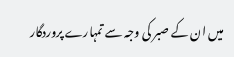میں ان کے صبر کی وجہ سے تمہارے پروردگار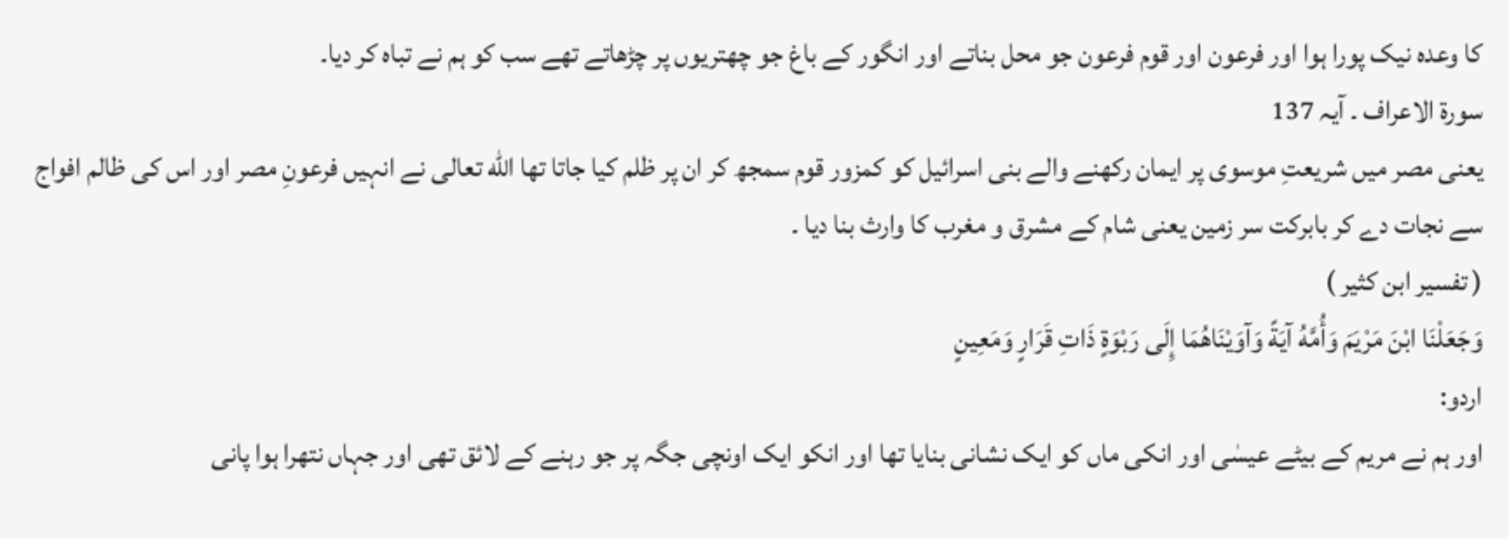کا وعدہ نیک پورا ہوا اور فرعون اور قوم فرعون جو محل بناتے اور انگور کے باغ جو چھتریوں پر چڑھاتے تھے سب کو ہم نے تباہ کر دیا۔
سورة الاعراف ۔ آیہ 137
یعنی مصر میں شریعتِ موسوی پر ایمان رکھنے والے بنی اسرائیل کو کمزور قوم سمجھ کر ان پر ظلم کیا جاتا تھا الله تعالی نے انہیں فرعونِ مصر اور اس کی ظالم افواج سے نجات دے کر بابرکت سر زمین یعنی شام کے مشرق و مغرب کا وارث بنا دیا ۔
( تفسیر ابن کثیر )
وَجَعَلْنَا ابْنَ مَرْيَمَ وَأُمَّهُ آيَةً وَآوَيْنَاهُمَا إِلَى رَبْوَةٍ ذَاتِ قَرَارٍ وَمَعِينٍ
اردو:
اور ہم نے مریم کے بیٹے عیسٰی اور انکی ماں کو ایک نشانی بنایا تھا اور انکو ایک اونچی جگہ پر جو رہنے کے لائق تھی اور جہاں نتھرا ہوا پانی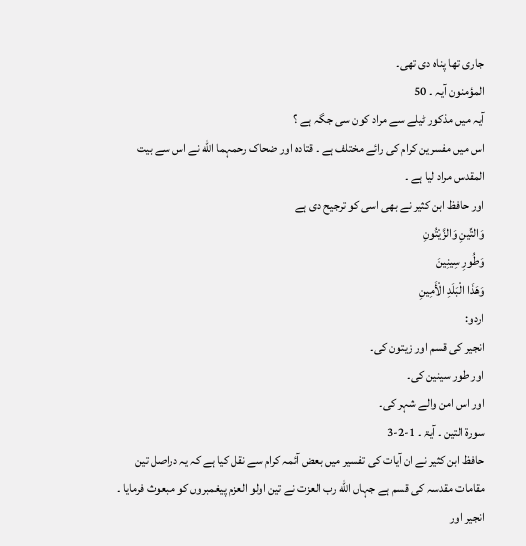جاری تھا پناہ دی تھی۔
المؤمنون آیہ ۔ 50
آیہ میں مذکور ٹیلے سے مراد کون سی جگہ ہے ؟
اس میں مفسرین کرام کی رائے مختلف ہے ۔ قتادہ اور ضحاک رحمہما الله نے اس سے بیت المقدس مراد لیا ہے ۔
اور حافظ ابن کثیر نے بھی اسی کو ترجیح دی ہے
وَالتِّينِ وَالزَّيْتُونِ
وَطُورِ سِينِينَ
وَهَذَا الْبَلَدِ الْأَمِينِ
اردو:
انجیر کی قسم اور زیتون کی۔
اور طور سینین کی۔
اور اس امن والے شہر کی۔
سورۃ التین ۔ آیۃ ۔ 1-2-3
حافظ ابن کثیر نے ان آیات کی تفسیر میں بعض آئمہ کرام سے نقل کیا ہے کہ یہ دراصل تین مقامات مقدسہ کی قسم ہے جہاں الله رب العزت نے تین اولو العزم پیغمبروں کو مبعوث فرمایا ۔
انجیر اور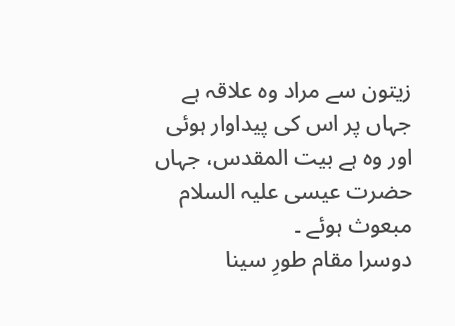زیتون سے مراد وہ علاقہ ہے جہاں پر اس کی پیداوار ہوئی اور وہ ہے بیت المقدس، جہاں حضرت عیسی علیہ السلام مبعوث ہوئے ۔
دوسرا مقام طورِ سینا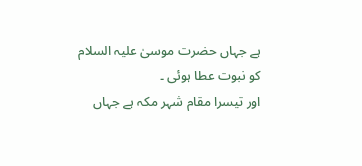ہے جہاں حضرت موسیٰ علیہ السلام کو نبوت عطا ہوئی ۔
اور تیسرا مقام شہر مکہ ہے جہاں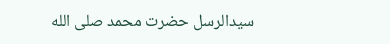سیدالرسل حضرت محمد صلی الله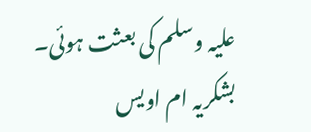علیہ وسلم کی بعثت ہوئی۔
بشکریہ ام اویس